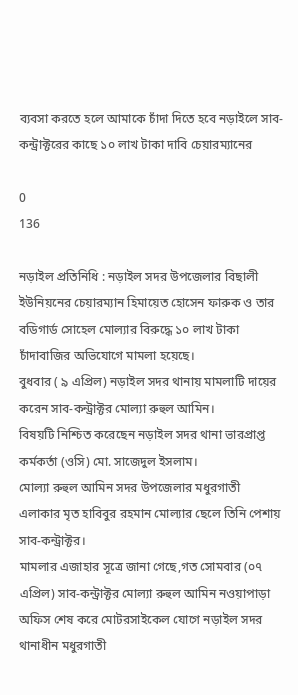ব্যবসা করতে হলে আমাকে চাঁদা দিতে হবে নড়াইলে সাব-কন্ট্রাক্টরের কাছে ১০ লাখ টাকা দাবি চেয়ারম্যানের

0
136

নড়াইল প্রতিনিধি : নড়াইল সদর উপজেলার বিছালী ইউনিয়নের চেয়ারম্যান হিমায়েত হোসেন ফারুক ও তার বডিগার্ড সোহেল মোল্যার বিরুদ্ধে ১০ লাখ টাকা চাঁদাবাজির অভিযোগে মামলা হয়েছে।
বুধবার ( ৯ এপ্রিল) নড়াইল সদর থানায় মামলাটি দায়ের করেন সাব-কন্ট্রাক্টর মোল্যা রুহুল আমিন।
বিষয়টি নিশ্চিত করেছেন নড়াইল সদর থানা ভারপ্রাপ্ত কর্মকর্তা (ওসি) মো. সাজেদুল ইসলাম।
মোল্যা রুহুল আমিন সদর উপজেলার মধুরগাতী এলাকার মৃত হাবিবুর রহমান মোল্যার ছেলে তিনি পেশায় সাব-কন্ট্রাক্টর।
মামলার এজাহার সূত্রে জানা গেছে,গত সোমবার (০৭ এপ্রিল) সাব-কন্ট্রাক্টর মোল্যা রুহুল আমিন নওয়াপাড়া অফিস শেষ করে মোটরসাইকেল যোগে নড়াইল সদর থানাধীন মধুরগাতী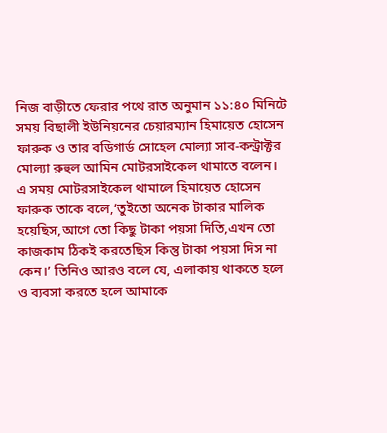নিজ বাড়ীতে ফেরার পথে রাত অনুমান ১১:৪০ মিনিটে সময় বিছালী ইউনিয়নের চেয়ারম্যান হিমায়েত হোসেন ফারুক ও তার বডিগার্ড সোহেল মোল্যা সাব-কন্ট্রাক্টর মোল্যা রুহুল আমিন মোটরসাইকেল থামাতে বলেন। এ সময় মোটরসাইকেল থামালে হিমায়েত হোসেন ফারুক তাকে বলে,‘তুইতো অনেক টাকার মালিক হয়েছিস,আগে তো কিছু টাকা পয়সা দিতি,এখন তো কাজকাম ঠিকই করতেছিস কিন্তু টাকা পয়সা দিস না কেন।’ তিনিও আরও বলে যে, এলাকায় থাকতে হলে ও ব্যবসা করতে হলে আমাকে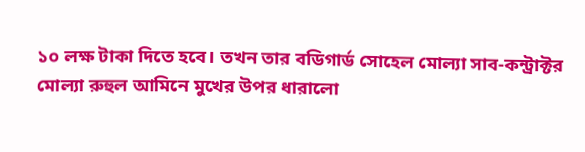১০ লক্ষ টাকা দিতে হবে। তখন তার বডিগার্ড সোহেল মোল্যা সাব-কন্ট্রাক্টর মোল্যা রুহুল আমিনে মুখের উপর ধারালো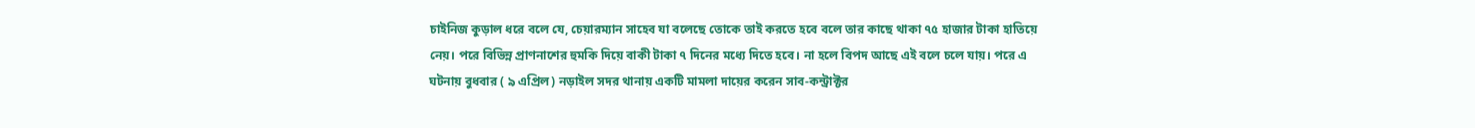চাইনিজ কুড়াল ধরে বলে যে, চেয়ারম্যান সাহেব যা বলেছে তোকে তাই করতে হবে বলে তার কাছে থাকা ৭৫ হাজার টাকা হাতিয়ে নেয়। পরে বিভিন্ন প্রাণনাশের হুমকি দিয়ে বাকী টাকা ৭ দিনের মধ্যে দিতে হবে। না হলে বিপদ আছে এই বলে চলে যায়। পরে এ ঘটনায় বুধবার ( ৯ এপ্রিল) নড়াইল সদর থানায় একটি মামলা দায়ের করেন সাব-কন্ট্রাক্টর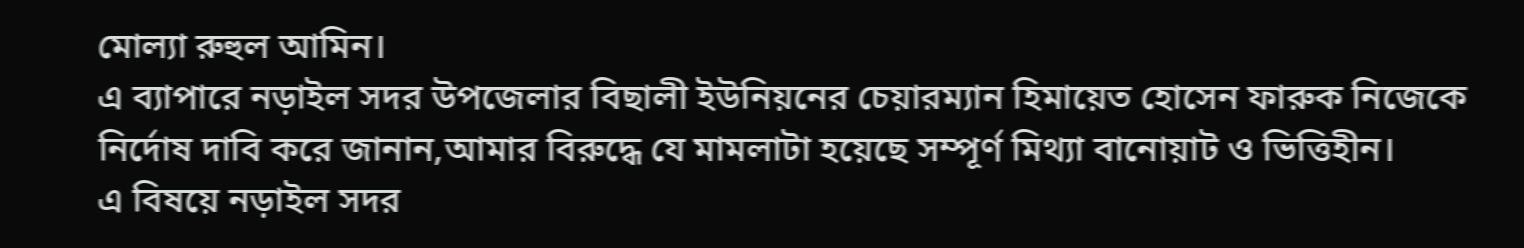মোল্যা রুহুল আমিন।
এ ব্যাপারে নড়াইল সদর উপজেলার বিছালী ইউনিয়নের চেয়ারম্যান হিমায়েত হোসেন ফারুক নিজেকে নির্দোষ দাবি করে জানান,আমার বিরুদ্ধে যে মামলাটা হয়েছে সম্পূর্ণ মিথ্যা বানোয়াট ও ভিত্তিহীন।
এ বিষয়ে নড়াইল সদর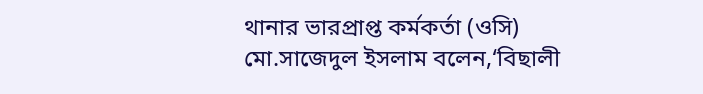থানার ভারপ্রাপ্ত কর্মকর্তা (ওসি) মো.সাজেদুল ইসলাম বলেন,‘বিছালী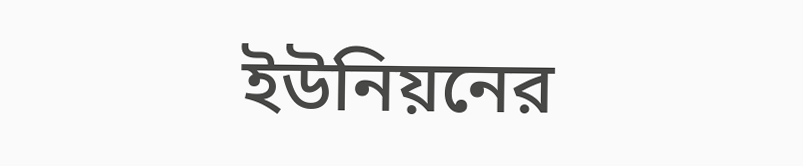ইউনিয়নের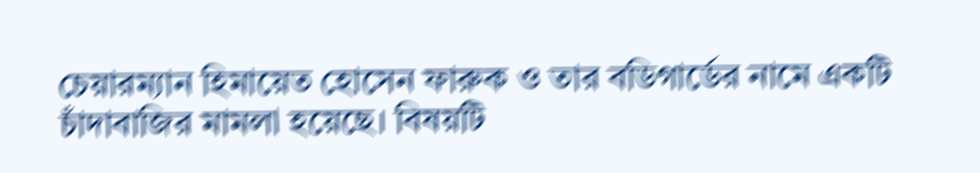চেয়ারম্যান হিমায়েত হোসেন ফারুক ও তার বডিগার্ডের নামে একটি চাঁদাবাজির মামলা হয়েছে। বিষয়টি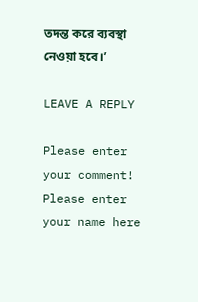তদন্ত করে ব্যবস্থা নেওয়া হবে।’

LEAVE A REPLY

Please enter your comment!
Please enter your name here